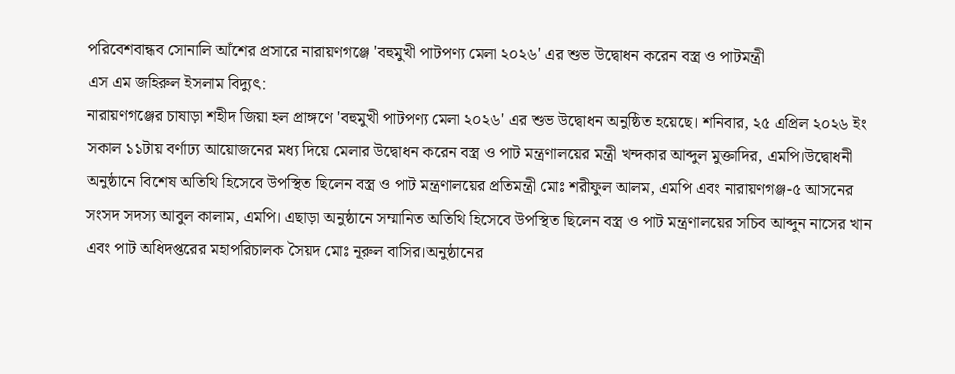পরিবেশবান্ধব সোনালি আঁশের প্রসারে নারায়ণগঞ্জে 'বহুমুখী পাটপণ্য মেলা ২০২৬' এর শুভ উদ্বোধন করেন বস্ত্র ও পাটমন্ত্রী
এস এম জহিরুল ইসলাম বিদ্যুৎ:
নারায়ণগঞ্জের চাষাড়া শহীদ জিয়া হল প্রাঙ্গণে 'বহুমুখী পাটপণ্য মেলা ২০২৬' এর শুভ উদ্বোধন অনুষ্ঠিত হয়েছে। শনিবার, ২৫ এপ্রিল ২০২৬ ইং সকাল ১১টায় বর্ণাঢ্য আয়োজনের মধ্য দিয়ে মেলার উদ্বোধন করেন বস্ত্র ও পাট মন্ত্রণালয়ের মন্ত্রী খন্দকার আব্দুল মুক্তাদির, এমপি।উদ্বোধনী অনুষ্ঠানে বিশেষ অতিথি হিসেবে উপস্থিত ছিলেন বস্ত্র ও পাট মন্ত্রণালয়ের প্রতিমন্ত্রী মোঃ শরীফুল আলম, এমপি এবং নারায়ণগঞ্জ-৫ আসনের সংসদ সদস্য আবুল কালাম, এমপি। এছাড়া অনুষ্ঠানে সম্মানিত অতিথি হিসেবে উপস্থিত ছিলেন বস্ত্র ও পাট মন্ত্রণালয়ের সচিব আব্দুন নাসের খান এবং পাট অধিদপ্তরের মহাপরিচালক সৈয়দ মোঃ নূরুল বাসির।অনুষ্ঠানের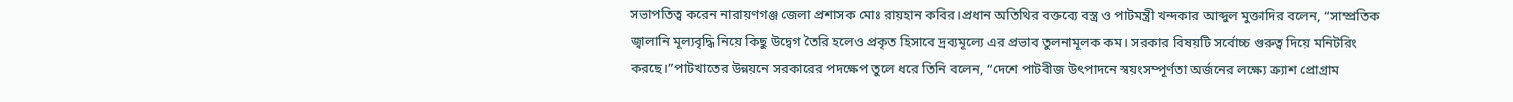সভাপতিত্ব করেন নারায়ণগঞ্জ জেলা প্রশাসক মোঃ রায়হান কবির।প্রধান অতিথির বক্তব্যে বস্ত্র ও পাটমন্ত্রী খন্দকার আব্দুল মুক্তাদির বলেন, “সাম্প্রতিক জ্বালানি মূল্যবৃদ্ধি নিয়ে কিছু উদ্বেগ তৈরি হলেও প্রকৃত হিসাবে দ্রব্যমূল্যে এর প্রভাব তুলনামূলক কম। সরকার বিষয়টি সর্বোচ্চ গুরুত্ব দিয়ে মনিটরিং করছে।”পাটখাতের উন্নয়নে সরকারের পদক্ষেপ তুলে ধরে তিনি বলেন, “দেশে পাটবীজ উৎপাদনে স্বয়ংসম্পূর্ণতা অর্জনের লক্ষ্যে ক্র্যাশ প্রোগ্রাম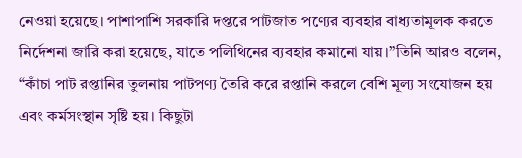নেওয়া হয়েছে। পাশাপাশি সরকারি দপ্তরে পাটজাত পণ্যের ব্যবহার বাধ্যতামূলক করতে নির্দেশনা জারি করা হয়েছে, যাতে পলিথিনের ব্যবহার কমানো যায়।”তিনি আরও বলেন, “কাঁচা পাট রপ্তানির তুলনায় পাটপণ্য তৈরি করে রপ্তানি করলে বেশি মূল্য সংযোজন হয় এবং কর্মসংস্থান সৃষ্টি হয়। কিছুটা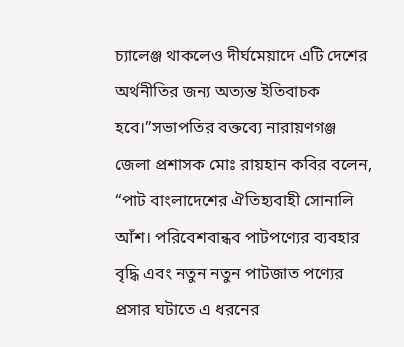চ্যালেঞ্জ থাকলেও দীর্ঘমেয়াদে এটি দেশের অর্থনীতির জন্য অত্যন্ত ইতিবাচক হবে।”সভাপতির বক্তব্যে নারায়ণগঞ্জ জেলা প্রশাসক মোঃ রায়হান কবির বলেন, “পাট বাংলাদেশের ঐতিহ্যবাহী সোনালি আঁশ। পরিবেশবান্ধব পাটপণ্যের ব্যবহার বৃদ্ধি এবং নতুন নতুন পাটজাত পণ্যের প্রসার ঘটাতে এ ধরনের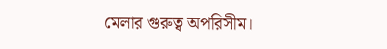মেলার গুরুত্ব অপরিসীম।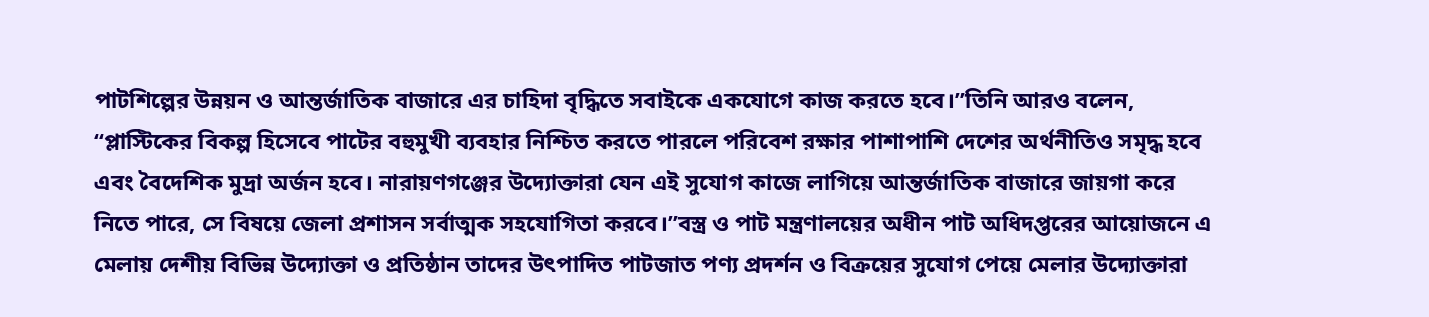পাটশিল্পের উন্নয়ন ও আন্তর্জাতিক বাজারে এর চাহিদা বৃদ্ধিতে সবাইকে একযোগে কাজ করতে হবে।”তিনি আরও বলেন, “প্লাস্টিকের বিকল্প হিসেবে পাটের বহুমুখী ব্যবহার নিশ্চিত করতে পারলে পরিবেশ রক্ষার পাশাপাশি দেশের অর্থনীতিও সমৃদ্ধ হবে এবং বৈদেশিক মুদ্রা অর্জন হবে। নারায়ণগঞ্জের উদ্যোক্তারা যেন এই সুযোগ কাজে লাগিয়ে আন্তর্জাতিক বাজারে জায়গা করে নিতে পারে, সে বিষয়ে জেলা প্রশাসন সর্বাত্মক সহযোগিতা করবে।”বস্ত্র ও পাট মন্ত্রণালয়ের অধীন পাট অধিদপ্তরের আয়োজনে এ মেলায় দেশীয় বিভিন্ন উদ্যোক্তা ও প্রতিষ্ঠান তাদের উৎপাদিত পাটজাত পণ্য প্রদর্শন ও বিক্রয়ের সুযোগ পেয়ে মেলার উদ্যোক্তারা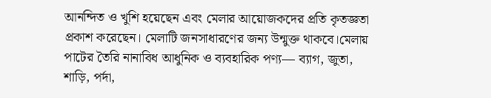আনন্দিত ও খুশি হয়েছেন এবং মেলার আয়োজকদের প্রতি কৃতজ্ঞতা প্রকাশ করেছেন। মেলাটি জনসাধারণের জন্য উন্মুক্ত থাকবে।মেলায় পাটের তৈরি নানাবিধ আধুনিক ও ব্যবহারিক পণ্য— ব্যাগ, জুতা, শাড়ি, পর্দা,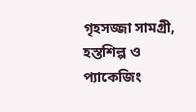গৃহসজ্জা সামগ্রী, হস্তশিল্প ও প্যাকেজিং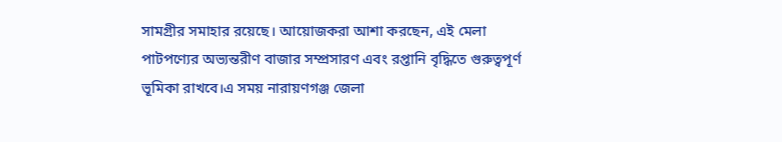সামগ্রীর সমাহার রয়েছে। আয়োজকরা আশা করছেন, এই মেলা পাটপণ্যের অভ্যন্তরীণ বাজার সম্প্রসারণ এবং রপ্তানি বৃদ্ধিতে গুরুত্বপূর্ণ ভূমিকা রাখবে।এ সময় নারায়ণগঞ্জ জেলা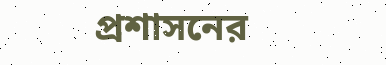প্রশাসনের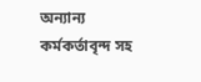অন্যান্য কর্মকর্তাবৃন্দ সহ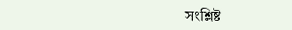সংশ্লিষ্ট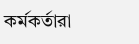কর্মকর্তারা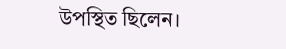উপস্থিত ছিলেন।